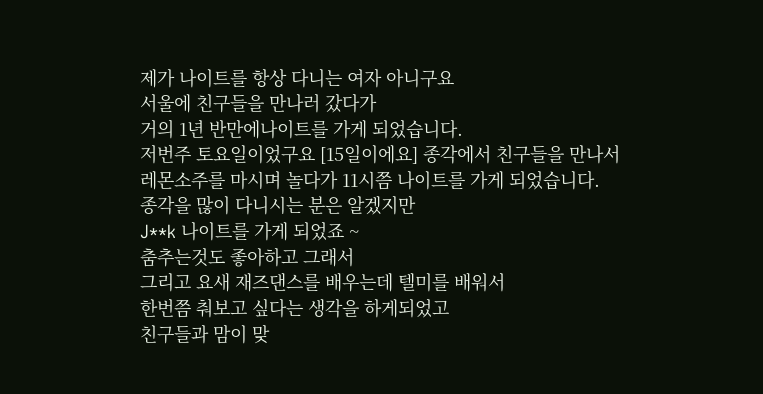제가 나이트를 항상 다니는 여자 아니구요
서울에 친구들을 만나러 갔다가
거의 1년 반만에나이트를 가게 되었습니다.
저번주 토요일이었구요 [15일이에요] 종각에서 친구들을 만나서
레몬소주를 마시며 놀다가 11시쯤 나이트를 가게 되었습니다.
종각을 많이 다니시는 분은 알겠지만
J**k 나이트를 가게 되었죠 ~
춤추는것도 좋아하고 그래서
그리고 요새 재즈댄스를 배우는데 텔미를 배워서
한번쯤 춰보고 싶다는 생각을 하게되었고
친구들과 맘이 맞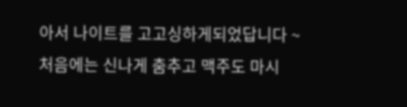아서 나이트를 고고싱하게되었답니다 ~
처음에는 신나게 춤추고 맥주도 마시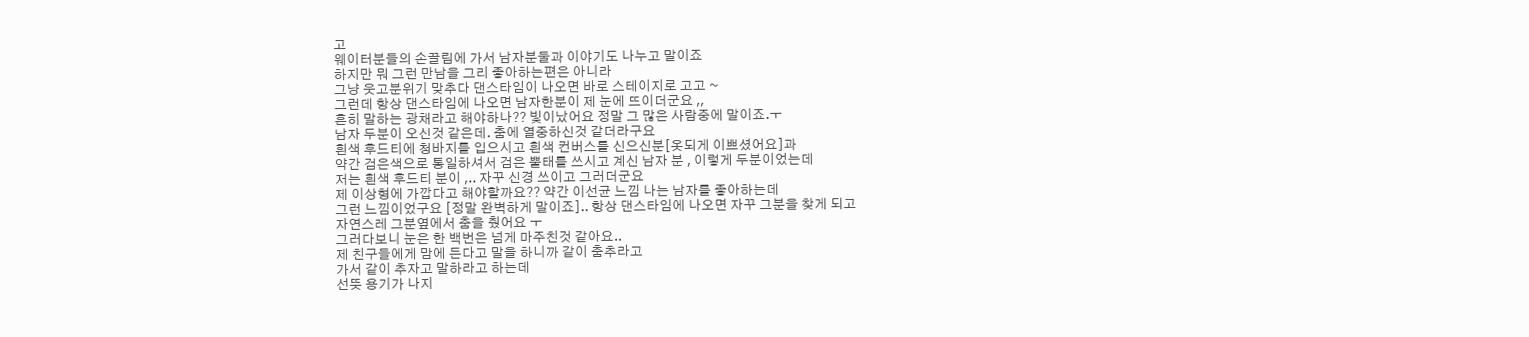고
웨이터분들의 손끌림에 가서 남자분둘과 이야기도 나누고 말이죠
하지만 뭐 그런 만남을 그리 좋아하는편은 아니라
그냥 웃고분위기 맞추다 댄스타임이 나오면 바로 스테이지로 고고 ~
그런데 항상 댄스타임에 나오면 남자한분이 제 눈에 뜨이더군요 ,,
흔히 말하는 광채라고 해야하나?? 빛이났어요 정말 그 많은 사람중에 말이죠.ㅜ
남자 두분이 오신것 같은데. 춤에 열중하신것 같더라구요
흰색 후드티에 청바지를 입으시고 흰색 컨버스를 신으신분[옷되게 이쁘셨어요]과
약간 검은색으로 통일하셔서 검은 뿔태를 쓰시고 계신 남자 분 , 이렇게 두분이었는데
저는 흰색 후드티 분이 ,.. 자꾸 신경 쓰이고 그러더군요
제 이상형에 가깝다고 해야할까요?? 약간 이선균 느낌 나는 남자를 좋아하는데
그런 느낌이었구요 [정말 완벽하게 말이죠].. 항상 댄스타임에 나오면 자꾸 그분을 찾게 되고
자연스레 그분옆에서 춤을 췄어요 ㅜ
그러다보니 눈은 한 백번은 넘게 마주친것 같아요..
제 친구들에게 맘에 든다고 말을 하니까 같이 춤추라고
가서 같이 추자고 말하라고 하는데
선뜻 용기가 나지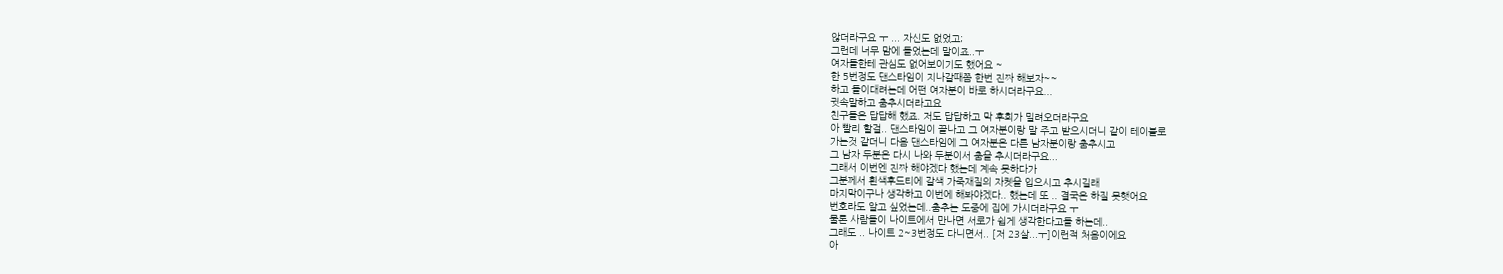않더라구요 ㅜ ... 자신도 없었고;
그런데 너무 맘에 들었는데 말이죠..ㅜ
여자들한테 관심도 없어보이기도 했어요 ~
한 5번정도 댄스타임이 지나갈때쯤 한번 진짜 해보자~~
하고 들이대려는데 어떤 여자분이 바로 하시더라구요...
귓속말하고 춤추시더라고요
친구들은 답답해 했죠. 저도 답답하고 막 후회가 밀려오더라구요
아 빨리 할걸.. 댄스타임이 끝나고 그 여자분이랑 말 주고 받으시더니 같이 테이블로
가는것 같더니 다음 댄스타임에 그 여자분은 다른 남자분이랑 춤추시고
그 남자 두분은 다시 나와 두분이서 춤을 추시더라구요...
그래서 이번엔 진짜 해야겠다 했는데 계속 못하다가
그분께서 흰색후드티에 갈색 가죽재질의 자켓을 입으시고 추시길래
마지막이구나 생각하고 이번에 해봐야겠다.. 했는데 또 .. 결국은 하질 못햇어요
번호라도 알고 싶었는데..춤추는 도중에 집에 가시더라구요 ㅜ
물론 사람들이 나이트에서 만나면 서로가 쉽게 생각한다고들 하는데..
그래도 .. 나이트 2~3번정도 다니면서.. [저 23살...ㅜ]이런적 처음이에요
아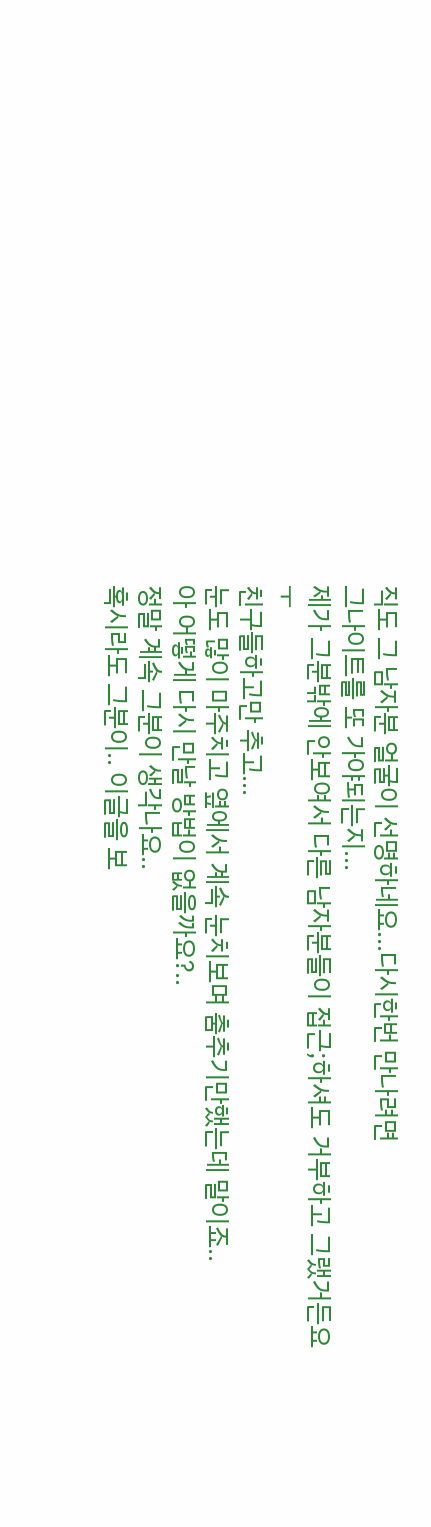직도 그 남자분 얼굴이 선명하네요...다시한번 만나려면
그나이트를 또 가야되는지...
제가 그분밖에 안보여서 다른 남자분들이 접근;하셔도 거부하고 그랬거든요 ㅜ
친구들하고만 추고...
눈도 많이 마주치고 옆에서 계속 눈치보며 춤추기만했는데 말이죠..
아 어떻게 다시 만날 방법이 없을까요?..
정말 계속 그분이 생각나요..
혹시라도 그분이.. 이글을 보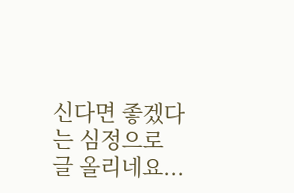신다면 좋겠다는 심정으로 글 올리네요...